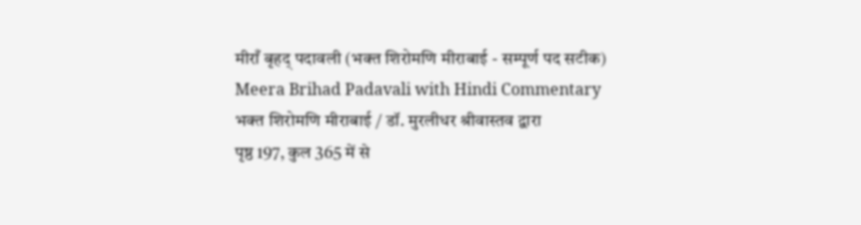मीराँ बृहद् पदावली (भक्त शिरोमणि मीराबाई - सम्पूर्ण पद सटीक)
Meera Brihad Padavali with Hindi Commentary
भक्त शिरोमणि मीराबाई / डॉ. मुरलीधर श्रीवास्तव द्वारा
पृष्ठ 197, कुल 365 में से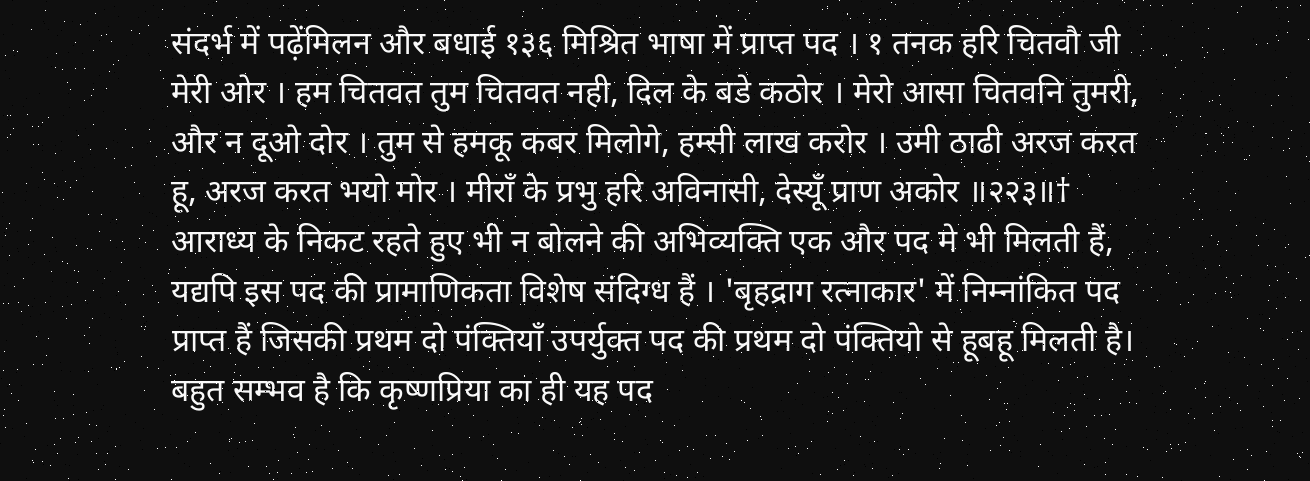संदर्भ में पढ़ेंमिलन और बधाई १३६ मिश्रित भाषा में प्राप्त पद । १ तनक हरि चितवौ जी मेरी ओर । हम चितवत तुम चितवत नही, दिल के बडे कठोर । मेरो आसा चितवनि तुमरी, और न दूओ दोर । तुम से हमकू कबर मिलोगे, हम्सी लाख करोर । उमी ठाढी अरज करत हू, अरज करत भयो मोर । मीराँ के प्रभु हरि अविनासी, देस्यूँ प्राण अकोर ॥२२३॥† आराध्य के निकट रहते हुए भी न बोलने की अभिव्यक्ति एक और पद मे भी मिलती हैं, यद्यपि इस पद की प्रामाणिकता विशेष संदिग्ध हैं । 'बृहद्राग रत्नाकार' में निम्नांकित पद प्राप्त हैं जिसकी प्रथम दो पंक्तियाँ उपर्युक्त पद की प्रथम दो पंक्तियो से हूबहू मिलती है। बहुत सम्भव है कि कृष्णप्रिया का ही यह पद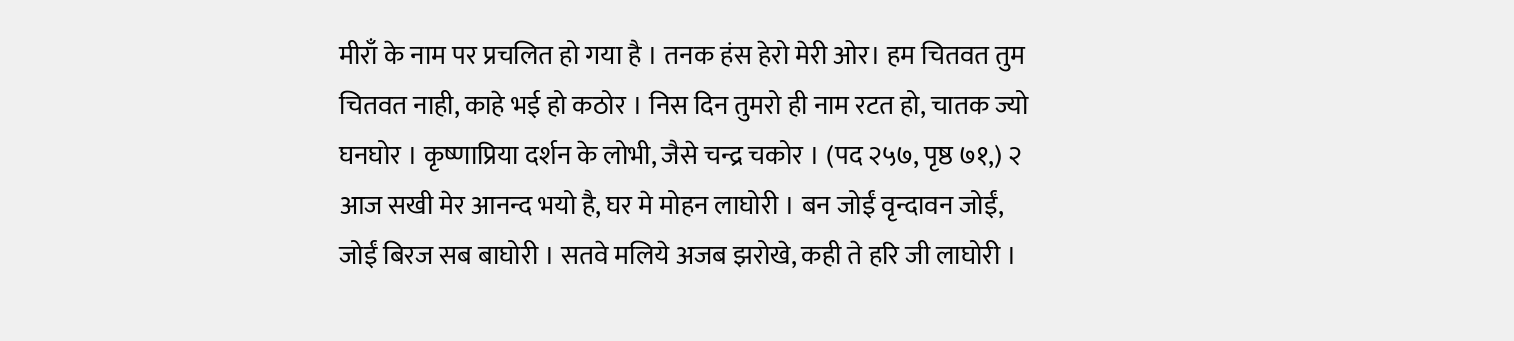मीराँ के नाम पर प्रचलित हो गया है । तनक हंस हेरो मेरी ओर। हम चितवत तुम चितवत नाही, काहे भई हो कठोर । निस दिन तुमरो ही नाम रटत हो, चातक ज्यो घनघोर । कृष्णाप्रिया दर्शन के लोभी, जैसे चन्द्र चकोर । (पद २५७, पृष्ठ ७१,) २ आज सखी मेर आनन्द भयो है, घर मे मोहन लाघोरी । बन जोईं वृन्दावन जोईं, जोईं बिरज सब बाघोरी । सतवे मलिये अजब झरोखे, कही ते हरि जी लाघोरी ।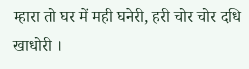म्हारा तो घर में मही घनेरी, हरी चोर चोर दधि खाधोरी ।